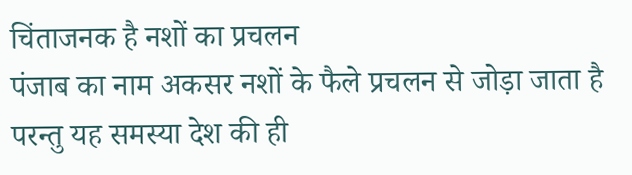चिंताजनक है नशों का प्रचलन
पंजाब का नाम अकसर नशों के फैले प्रचलन से जोड़ा जाता है परन्तु यह समस्या देश की ही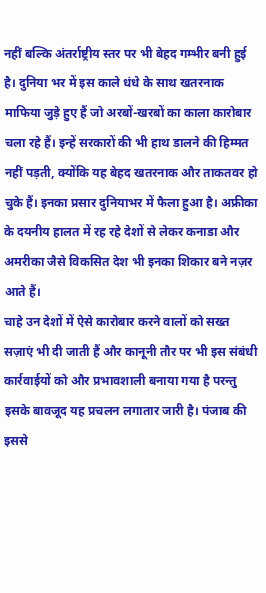नहीं बल्कि अंतर्राष्ट्रीय स्तर पर भी बेहद गम्भीर बनी हुई है। दुनिया भर में इस काले धंधे के साथ खतरनाक माफिया जुड़े हुए हैं जो अरबों-खरबों का काला कारोबार चला रहे हैं। इन्हें सरकारों की भी हाथ डालने की हिम्मत नहीं पड़ती, क्योंकि यह बेहद खतरनाक और ताकतवर हो चुके हैं। इनका प्रसार दुनियाभर में फैला हुआ है। अफ्रीका के दयनीय हालत में रह रहे देशों से लेकर कनाडा और अमरीका जैसे विकसित देश भी इनका शिकार बने नज़र आते हैं।
चाहे उन देशों में ऐसे कारोबार करने वालों को सख्त सज़ाएं भी दी जाती हैं और कानूनी तौर पर भी इस संबंधी कार्रवाईयों को और प्रभावशाली बनाया गया है परन्तु इसके बावजूद यह प्रचलन लगातार जारी है। पंजाब की इससे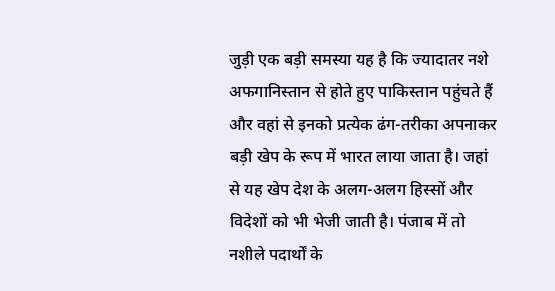जुड़ी एक बड़ी समस्या यह है कि ज्यादातर नशे अफगानिस्तान से होते हुए पाकिस्तान पहुंचते हैं और वहां से इनको प्रत्येक ढंग-तरीका अपनाकर बड़ी खेप के रूप में भारत लाया जाता है। जहां से यह खेप देश के अलग-अलग हिस्सों और विदेशों को भी भेजी जाती है। पंजाब में तो नशीले पदार्थों के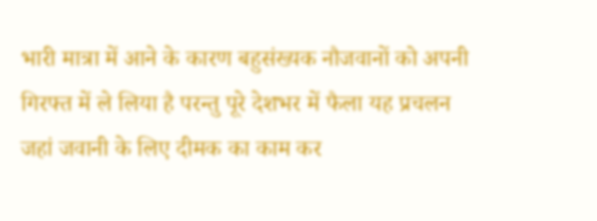भारी मात्रा में आने के कारण बहुसंख्यक नौजवानों को अपनी गिरफ्त में ले लिया है परन्तु पूरे देशभर में फैला यह प्रचलन जहां जवानी के लिए दीमक का काम कर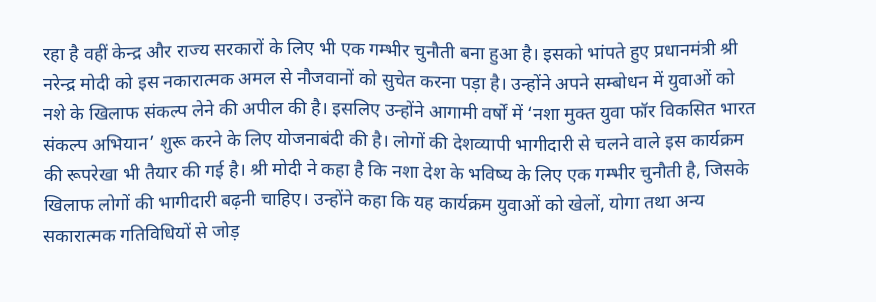रहा है वहीं केन्द्र और राज्य सरकारों के लिए भी एक गम्भीर चुनौती बना हुआ है। इसको भांपते हुए प्रधानमंत्री श्री नरेन्द्र मोदी को इस नकारात्मक अमल से नौजवानों को सुचेत करना पड़ा है। उन्होंने अपने सम्बोधन में युवाओं को नशे के खिलाफ संकल्प लेने की अपील की है। इसलिए उन्होंने आगामी वर्षों में ‘नशा मुक्त युवा फॉर विकसित भारत संकल्प अभियान’ शुरू करने के लिए योजनाबंदी की है। लोगों की देशव्यापी भागीदारी से चलने वाले इस कार्यक्रम की रूपरेखा भी तैयार की गई है। श्री मोदी ने कहा है कि नशा देश के भविष्य के लिए एक गम्भीर चुनौती है, जिसके खिलाफ लोगों की भागीदारी बढ़नी चाहिए। उन्होंने कहा कि यह कार्यक्रम युवाओं को खेलों, योगा तथा अन्य सकारात्मक गतिविधियों से जोड़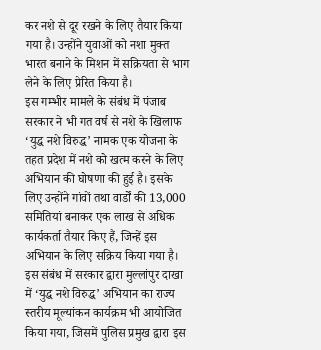कर नशे से दूर रखने के लिए तैयार किया गया है। उन्होंने युवाओं को नशा मुक्त भारत बनाने के मिशन में सक्रियता से भाग लेने के लिए प्रेरित किया है।
इस गम्भीर मामले के संबंध में पंजाब सरकार ने भी गत वर्ष से नशे के खिलाफ ‘युद्ध नशे विरुद्ध’ नामक एक योजना के तहत प्रदेश में नशे को खत्म करने के लिए अभियान की घोषणा की हुई है। इसके लिए उन्होंने गांवों तथा वार्डों की 13,000 समितियां बनाकर एक लाख से अधिक कार्यकर्ता तैयार किए हैं, जिन्हें इस अभियान के लिए सक्रिय किया गया है। इस संबंध में सरकार द्वारा मुल्लांपुर दाखा में ‘युद्ध नशे विरुद्ध’ अभियान का राज्य स्तरीय मूल्यांकन कार्यक्रम भी आयोजित किया गया, जिसमें पुलिस प्रमुख द्वारा इस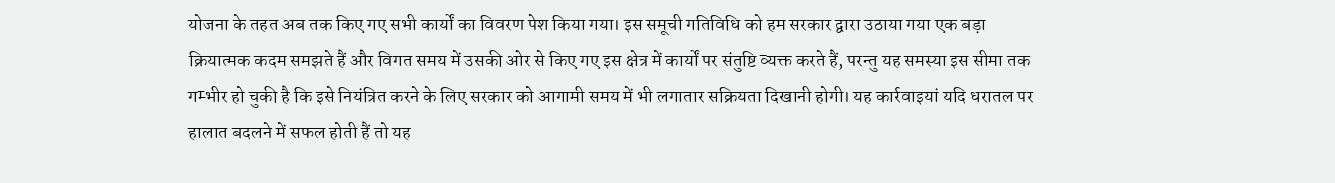योजना के तहत अब तक किए गए सभी कार्यों का विवरण पेश किया गया। इस समूची गतिविधि को हम सरकार द्वारा उठाया गया एक बड़ा क्रियात्मक कदम समझते हैं और विगत समय में उसकी ओर से किए गए इस क्षेत्र में कार्यों पर संतुष्टि व्यक्त करते हैं, परन्तु यह समस्या इस सीमा तक गम्भीर हो चुकी है कि इसे नियंत्रित करने के लिए सरकार को आगामी समय में भी लगातार सक्रियता दिखानी होगी। यह कार्रवाइयां यदि धरातल पर हालात बदलने में सफल होती हैं तो यह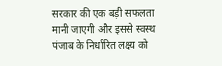सरकार की एक बड़ी सफलता मानी जाएगी और इससे स्वस्थ पंजाब के निर्धारित लक्ष्य को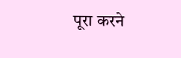पूरा करने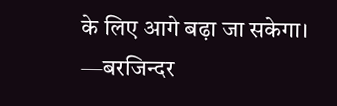के लिए आगे बढ़ा जा सकेगा।
—बरजिन्दर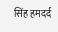सिंह हमदर्द